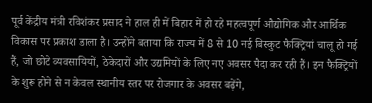पूर्व केंद्रीय मंत्री रविशंकर प्रसाद ने हाल ही में बिहार में हो रहे महत्वपूर्ण औद्योगिक और आर्थिक विकास पर प्रकाश डाला है। उन्होंने बताया कि राज्य में 8 से 10 नई बिस्कुट फैक्ट्रियां चालू हो गई हैं, जो छोटे व्यवसायियों, ठेकेदारों और उद्यमियों के लिए नए अवसर पैदा कर रही हैं। इन फैक्ट्रियों के शुरू होने से न केवल स्थानीय स्तर पर रोजगार के अवसर बढ़ेंगे,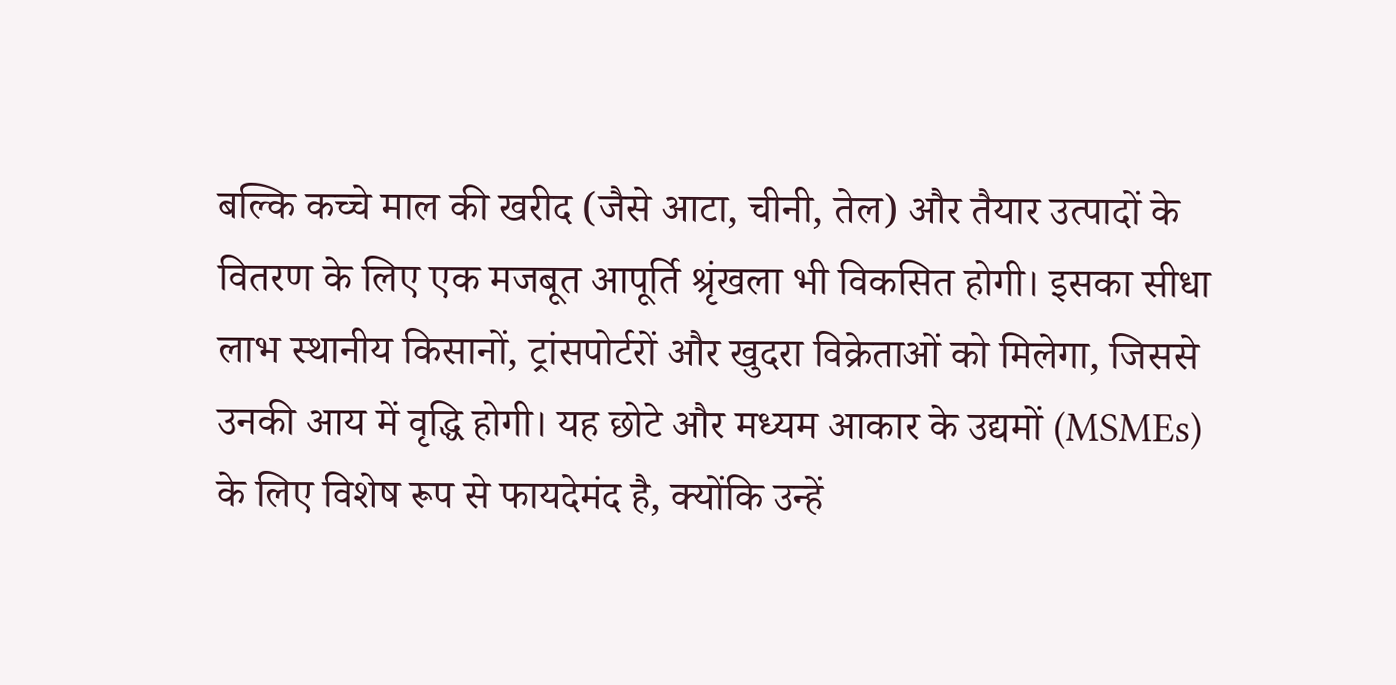बल्कि कच्चे माल की खरीद (जैसे आटा, चीनी, तेल) और तैयार उत्पादों के वितरण के लिए एक मजबूत आपूर्ति श्रृंखला भी विकसित होगी। इसका सीधा लाभ स्थानीय किसानों, ट्रांसपोर्टरों और खुदरा विक्रेताओं को मिलेगा, जिससे उनकी आय में वृद्धि होगी। यह छोटे और मध्यम आकार के उद्यमों (MSMEs) के लिए विशेष रूप से फायदेमंद है, क्योंकि उन्हें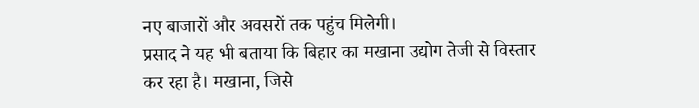नए बाजारों और अवसरों तक पहुंच मिलेगी।
प्रसाद ने यह भी बताया कि बिहार का मखाना उद्योग तेजी से विस्तार कर रहा है। मखाना, जिसे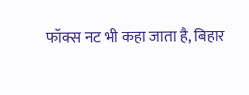फॉक्स नट भी कहा जाता है, बिहार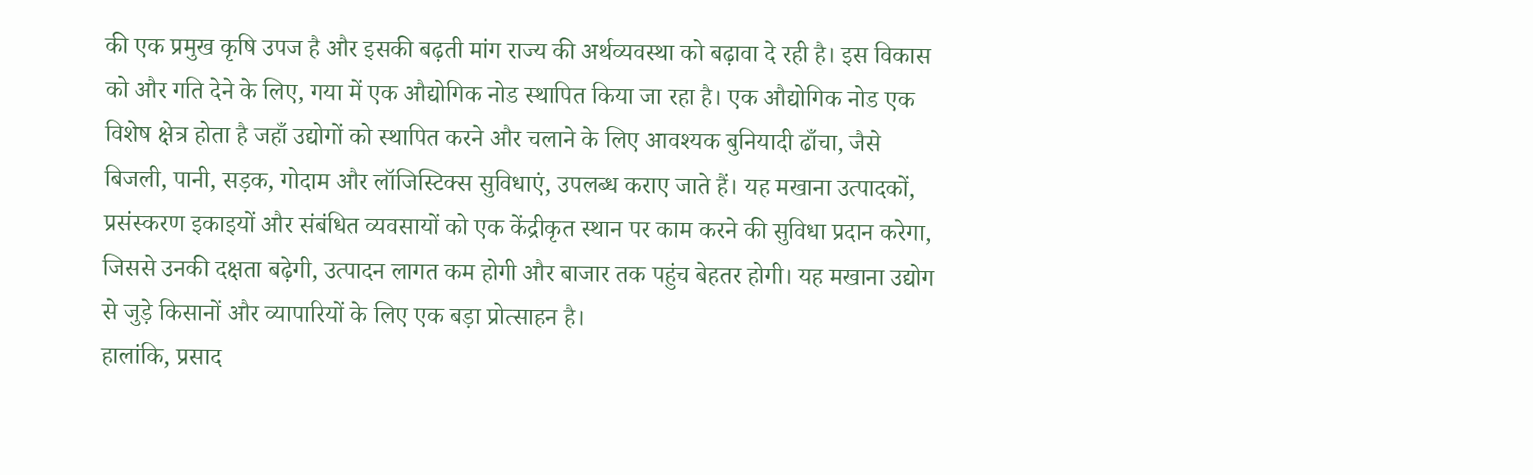की एक प्रमुख कृषि उपज है और इसकी बढ़ती मांग राज्य की अर्थव्यवस्था को बढ़ावा दे रही है। इस विकास को और गति देने के लिए, गया में एक औद्योगिक नोड स्थापित किया जा रहा है। एक औद्योगिक नोड एक विशेष क्षेत्र होता है जहाँ उद्योगों को स्थापित करने और चलाने के लिए आवश्यक बुनियादी ढाँचा, जैसे बिजली, पानी, सड़क, गोदाम और लॉजिस्टिक्स सुविधाएं, उपलब्ध कराए जाते हैं। यह मखाना उत्पादकों, प्रसंस्करण इकाइयों और संबंधित व्यवसायों को एक केंद्रीकृत स्थान पर काम करने की सुविधा प्रदान करेगा, जिससे उनकी दक्षता बढ़ेगी, उत्पादन लागत कम होगी और बाजार तक पहुंच बेहतर होगी। यह मखाना उद्योग से जुड़े किसानों और व्यापारियों के लिए एक बड़ा प्रोत्साहन है।
हालांकि, प्रसाद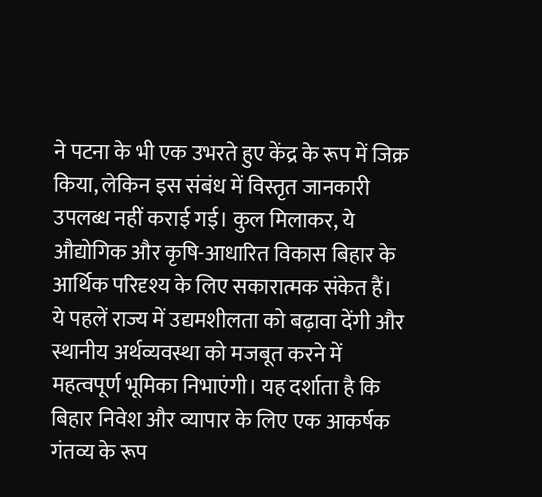ने पटना के भी एक उभरते हुए केंद्र के रूप में जिक्र किया, लेकिन इस संबंध में विस्तृत जानकारी उपलब्ध नहीं कराई गई। कुल मिलाकर, ये औद्योगिक और कृषि-आधारित विकास बिहार के आर्थिक परिदृश्य के लिए सकारात्मक संकेत हैं। ये पहलें राज्य में उद्यमशीलता को बढ़ावा देंगी और स्थानीय अर्थव्यवस्था को मजबूत करने में महत्वपूर्ण भूमिका निभाएंगी। यह दर्शाता है कि बिहार निवेश और व्यापार के लिए एक आकर्षक गंतव्य के रूप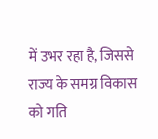में उभर रहा है, जिससे राज्य के समग्र विकास को गति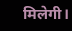मिलेगी।